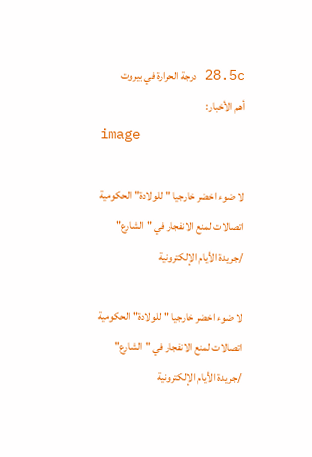28.5c درجة الحرارة في بيروت
أهم الأخبار:
image

لا ضوء اخضر خارجيا "للولادة" الحكومية اتصالات لمنع الانفجار في "الشارع" /جريدة الأيام الإلكترونية

لا ضوء اخضر خارجيا "للولادة" الحكومية اتصالات لمنع الانفجار في "الشارع" /جريدة الأيام الإلكترونية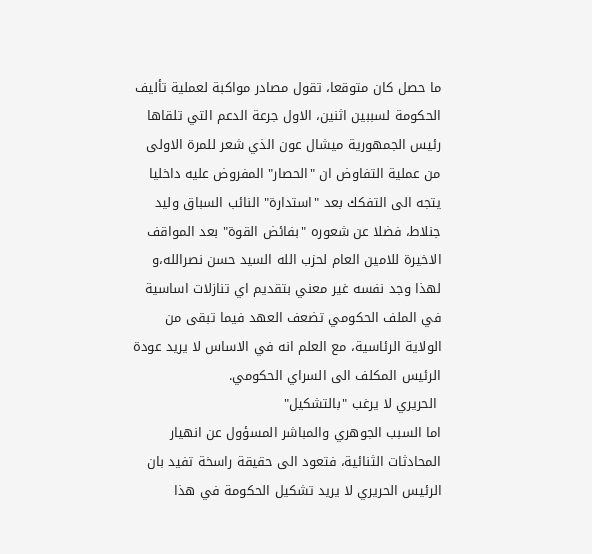ما حصل كان متوقعا، تقول مصادر مواكبة لعملية تأليف الحكومة لسببين اثنين، الاول جرعة الدعم التي تلقاها رئيس الجمهورية ميشال عون الذي شعر للمرة الاولى من عملية التفاوض ان "الحصار" المفروض عليه داخليا يتجه الى التفكك بعد "استدارة" النائب السباق وليد جنلاط، فضلا عن شعوره "بفائض القوة" بعد المواقف الاخيرة للامين العام لحزب الله السيد حسن نصرالله،و لهذا وجد نفسه غير معني بتقديم اي تنازلات اساسية في الملف الحكومي تضعف العهد فيما تبقى من الولاية الرئاسية، مع العلم انه في الاساس لا يريد عودة الرئيس المكلف الى السراي الحكومي.
 الحريري لا يرغب "بالتشكيل"
اما السبب الجوهري والمباشر المسؤول عن انهيار المحادثات الثنائية، فتعود الى حقيقة راسخة تفيد بان الرئيس الحريري لا يريد تشكيل الحكومة في هذا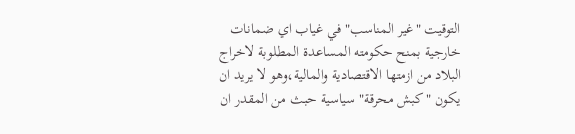التوقيت "غير المناسب" في غياب اي ضمانات خارجية بمنح حكومته المساعدة المطلوبة لاخراج البلاد من ازمتها الاقتصادية والمالية،وهو لا يريد ان يكون "كبش محرقة" سياسية حبث من المقدر ان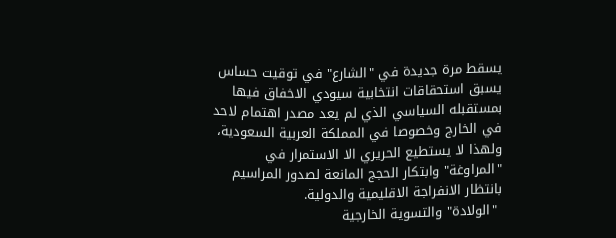يسقط مرة جديدة في "الشارع" في توقيت حساس يسبق استحقاقات انتخابية سيودي الاخفاق فيها بمستقبله السياسي الذي لم يعد مصدر اهتمام لاحد في الخارج وخصوصا في المملكة العربية السعودية، ولهذا لا يستطيع الحريري الا الاستمرار في "المراوغة" وابتكار الحجج المانعة لصدور المراسيم بانتظار الانفراجة الاقليمية والدولية.
 "الولادة" والتسوية الخارجية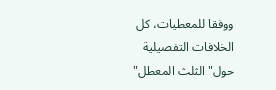ووفقا للمعطيات، كل الخلافات التفصيلية حول" الثلث المعطل"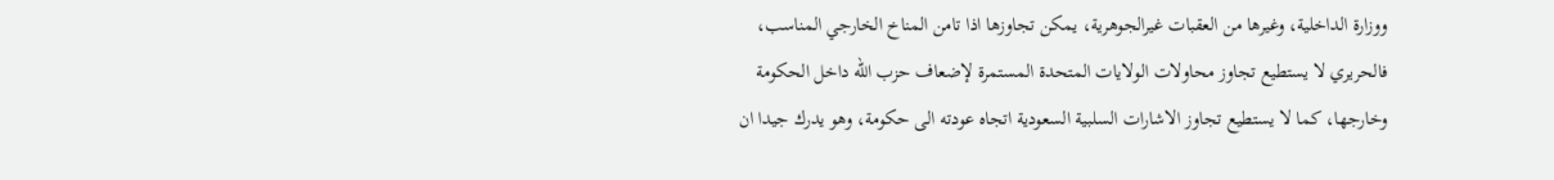ووزارة الداخلية، وغيرها من العقبات غيرالجوهرية، يمكن تجاوزها اذا تامن المناخ الخارجي المناسب، فالحريري لا يستطيع تجاوز محاولات الولايات المتحدة المستمرة لإضعاف حزب الله داخل الحكومة وخارجها، كما لا يستطيع تجاوز الاشارات السلبية السعودية اتجاه عودته الى حكومة، وهو يدرك جيدا ان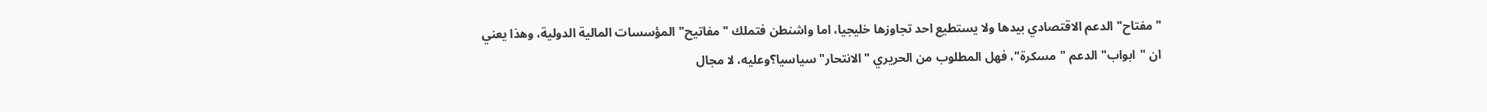"مفتاح" الدعم الاقتصادي بيدها ولا يستطيع احد تجاوزها خليجيا، اما واشنطن فتملك "مفاتيح" المؤسسات المالية الدولية، وهذا يعني ان "ابواب" الدعم "مسكرة"، فهل المطلوب من الحريري "الانتحار" سياسيا؟وعليه، لا مجال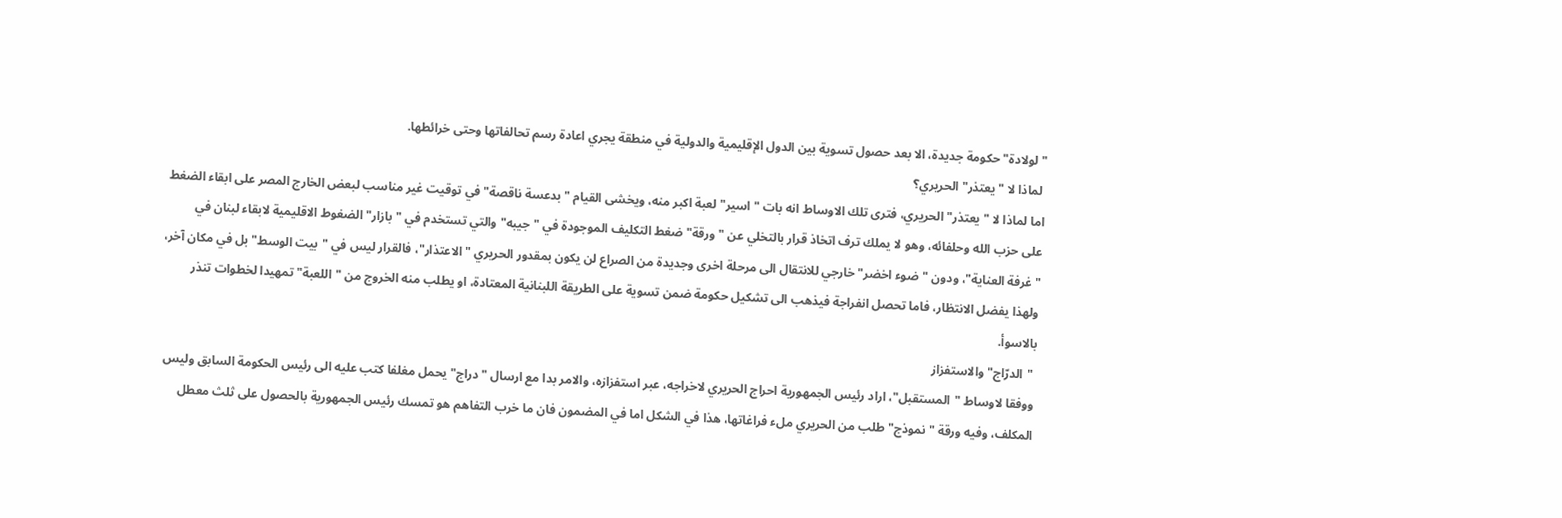"لولادة" حكومة جديدة، الا بعد حصول تسوية بين الدول الإقليمية والدولية في منطقة يجري اعادة رسم تحالفاتها وحتى خرائطها.
 لماذا لا "يعتذر" الحريري؟
اما لماذا لا "يعتذر" الحريري، فترى تلك الاوساط انه بات "اسير" لعبة اكبر منه، ويخشى القيام "بدعسة ناقصة" في توقيت غير مناسب لبعض الخارج المصر على ابقاء الضغط على حزب الله وحلفائه، وهو لا يملك ترف اتخاذ قرار بالتخلي عن "ورقة" ضغط التكليف الموجودة في "جيبه" والتي تستخدم في "بازار" الضغوط الاقليمية لابقاء لبنان في "غرفة العناية"، ودون "ضوء اخضر" خارجي للانتقال الى مرحلة اخرى وجديدة من الصراع لن يكون بمقدور الحريري "الاعتذار"، فالقرار ليس في "بيت الوسط" بل في مكان آخر، ولهذا يفضل الانتظار، فاما تحصل انفراجة فيذهب الى تشكيل حكومة ضمن تسوية على الطريقة اللبنانية المعتادة، او يطلب منه الخروج من "اللعبة" تمهيدا لخطوات تنذر بالاسوأ.
 "الدرّاج" والاستفزاز
ووفقا لاوساط "المستقبل"، اراد رئيس الجمهورية احراج الحريري لاخراجه، عبر استفزازه، والامر بدا مع ارسال "دراج" يحمل مغلفا كتب عليه الى رئيس الحكومة السابق وليس المكلف، وفيه ورقة "نموذج" طلب من الحريري ملء فراغاتها، هذا في الشكل اما في المضمون فان ما خرب التفاهم هو تمسك رئيس الجمهورية بالحصول على ثلث معطل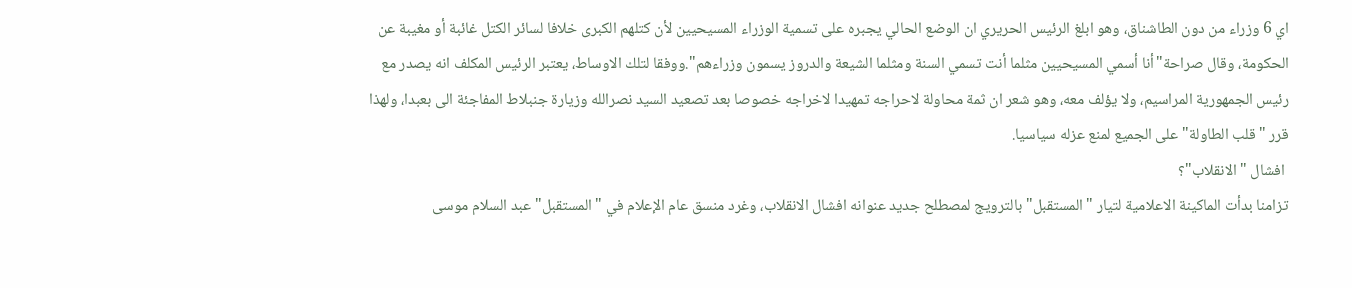اي 6 وزراء من دون الطاشناق، وهو ابلغ الرئيس الحريري ان الوضع الحالي يجبره على تسمية الوزراء المسيحيين لأن كتلهم الكبرى خلافا لسائر الكتل غائبة أو مغيبة عن الحكومة، وقال صراحة"أنا أسمي المسيحيين مثلما أنت تسمي السنة ومثلما الشيعة والدروز يسمون وزراءهم".ووفقا لتلك الاوساط، يعتبر الرئيس المكلف انه يصدر مع رئيس الجمهورية المراسيم، ولا يؤلف معه، وهو شعر ان ثمة محاولة لاحراجه تمهيدا لاخراجه خصوصا بعد تصعيد السيد نصرالله وزيارة جنبلاط المفاجئة الى بعبدا، ولهذا قرر "قلب الطاولة" على الجميع لمنع عزله سياسيا.
 افشال "الانقلاب"؟
تزامنا بدأت الماكينة الاعلامية لتيار "المستقبل" بالترويج لمصطلح جديد عنوانه افشال الانقلاب، وغرد منسق عام الإعلام في "المستقبل" عبد السلام موسى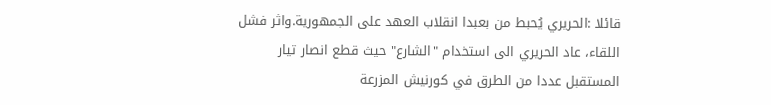قائلا :الحريري يُحبط من بعبدا انقلاب العهد على الجمهورية.واثر فشل اللقاء، عاد الحريري الى استخدام "الشارع" حيث قطع انصار تيار المستقبل عددا من الطرق في كورنيش المزرعة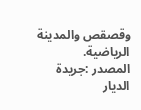وقصقص والمدينة الرياضية.
المصدر :جريدة الديار